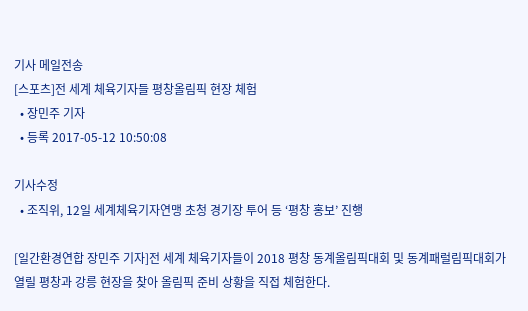기사 메일전송
[스포츠]전 세계 체육기자들 평창올림픽 현장 체험
  • 장민주 기자
  • 등록 2017-05-12 10:50:08

기사수정
  • 조직위, 12일 세계체육기자연맹 초청 경기장 투어 등 ‘평창 홍보’ 진행

[일간환경연합 장민주 기자]전 세계 체육기자들이 2018 평창 동계올림픽대회 및 동계패럴림픽대회가 열릴 평창과 강릉 현장을 찾아 올림픽 준비 상황을 직접 체험한다.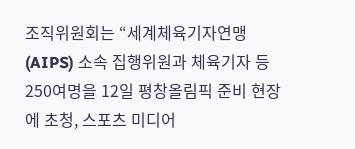조직위원회는 “세계체육기자연맹(AIPS) 소속 집행위원과 체육기자 등 250여명을 12일 평창올림픽 준비 현장에 초청, 스포츠 미디어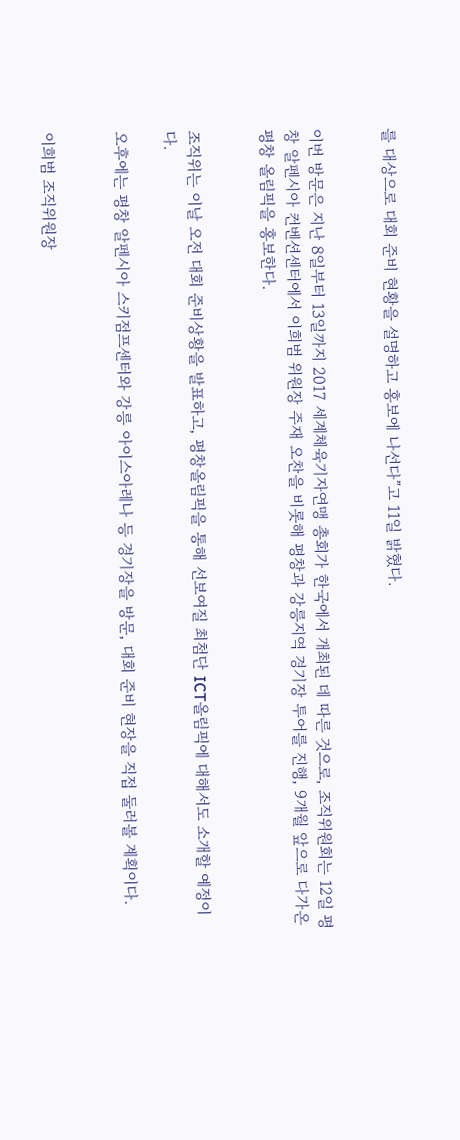를 대상으로 대회 준비 현황을 설명하고 홍보에 나선다”고 11일 밝혔다.


이번 방문은 지난 8일부터 13일까지 2017 세계체육기자연맹 총회가 한국에서 개최된 데 따른 것으로, 조직위원회는 12일 평창 알펜시아 컨벤션센터에서 이희범 위원장 주재 오찬을 비롯해 평창과 강릉지역 경기장 투어를 진행, 9개월 앞으로 다가온 평창 올림픽을 홍보한다.


조직위는 이날 오전 대회 준비상황을 발표하고, 평창올림픽을 통해 선보여질 최첨단 ICT올림픽에 대해서도 소개할 예정이다.

오후에는 평창 알펜시아 스키점프센터와 강릉 아이스아레나 등 경기장을 방문, 대회 준비 현장을 직접 둘러볼 계획이다.


이희범 조직위원장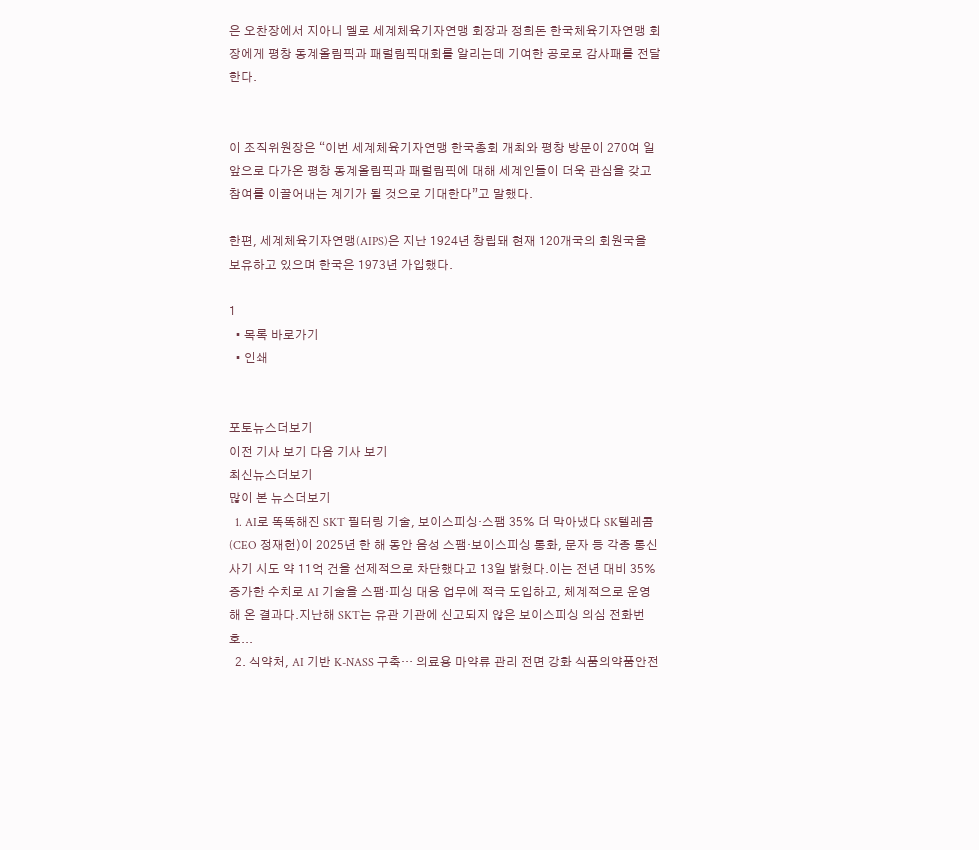은 오찬장에서 지아니 멜로 세계체육기자연맹 회장과 정희돈 한국체육기자연맹 회장에게 평창 동계올림픽과 패럴림픽대회를 알리는데 기여한 공로로 감사패를 전달한다.


이 조직위원장은 “이번 세계체육기자연맹 한국총회 개최와 평창 방문이 270여 일 앞으로 다가온 평창 동계올림픽과 패럴림픽에 대해 세계인들이 더욱 관심을 갖고 참여를 이끌어내는 계기가 될 것으로 기대한다”고 말했다.

한편, 세계체육기자연맹(AIPS)은 지난 1924년 창립돼 현재 120개국의 회원국을 보유하고 있으며 한국은 1973년 가입했다.

1
  • 목록 바로가기
  • 인쇄


포토뉴스더보기
이전 기사 보기 다음 기사 보기
최신뉴스더보기
많이 본 뉴스더보기
  1. AI로 똑똑해진 SKT 필터링 기술, 보이스피싱·스팸 35% 더 막아냈다 SK텔레콤(CEO 정재헌)이 2025년 한 해 동안 음성 스팸·보이스피싱 통화, 문자 등 각종 통신 사기 시도 약 11억 건을 선제적으로 차단했다고 13일 밝혔다.이는 전년 대비 35% 증가한 수치로 AI 기술을 스팸·피싱 대응 업무에 적극 도입하고, 체계적으로 운영해 온 결과다.지난해 SKT는 유관 기관에 신고되지 않은 보이스피싱 의심 전화번호...
  2. 식약처, AI 기반 K-NASS 구축… 의료용 마약류 관리 전면 강화 식품의약품안전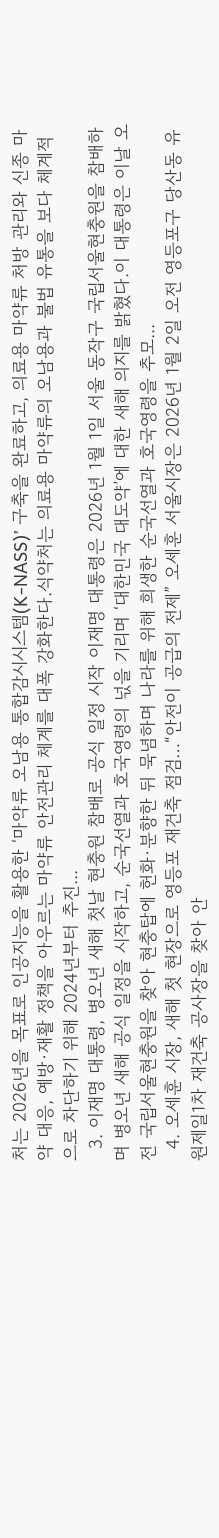처는 2026년을 목표로 인공지능을 활용한 ‘마약류 오남용 통합감시시스템(K-NASS)’ 구축을 완료하고, 의료용 마약류 처방 관리와 신종 마약 대응, 예방·재활 정책을 아우르는 마약류 안전관리 체계를 대폭 강화한다.식약처는 의료용 마약류의 오남용과 불법 유통을 보다 체계적으로 차단하기 위해 2024년부터 추진...
  3. 이재명 대통령, 병오년 새해 첫날 현충원 참배로 공식 일정 시작 이재명 대통령은 2026년 1월 1일 서울 동작구 국립서울현충원을 참배하며 병오년 새해 공식 일정을 시작하고, 순국선열과 호국영령의 넋을 기리며 ‘대한민국 대도약’에 대한 새해 의지를 밝혔다.이 대통령은 이날 오전 국립서울현충원을 찾아 현충탑에 헌화·분향한 뒤 묵념하며 나라를 위해 희생한 순국선열과 호국영령을 추모...
  4. 오세훈 시장, 새해 첫 현장으로 영등포 재건축 점검…“안전이 공급의 전제” 오세훈 서울시장은 2026년 1월 2일 오전 영등포구 당산동 유원제일1차 재건축 공사장을 찾아 안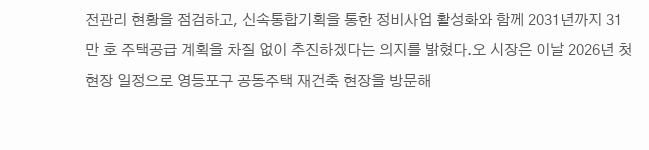전관리 현황을 점검하고, 신속통합기획을 통한 정비사업 활성화와 함께 2031년까지 31만 호 주택공급 계획을 차질 없이 추진하겠다는 의지를 밝혔다.오 시장은 이날 2026년 첫 현장 일정으로 영등포구 공동주택 재건축 현장을 방문해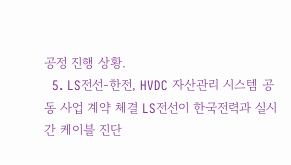공정 진행 상황.
  5. LS전선-한전, HVDC 자산관리 시스템 공동 사업 계약 체결 LS전선이 한국전력과 실시간 케이블 진단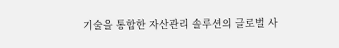기술을 통합한 자산관리 솔루션의 글로벌 사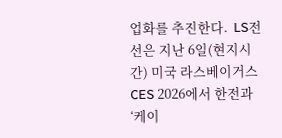업화를 추진한다.  LS전선은 지난 6일(현지시간) 미국 라스베이거스 CES 2026에서 한전과 ‘케이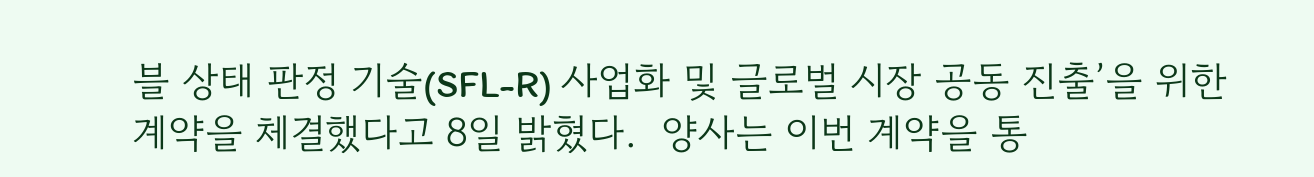블 상태 판정 기술(SFL-R) 사업화 및 글로벌 시장 공동 진출’을 위한 계약을 체결했다고 8일 밝혔다.  양사는 이번 계약을 통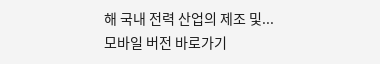해 국내 전력 산업의 제조 및...
모바일 버전 바로가기